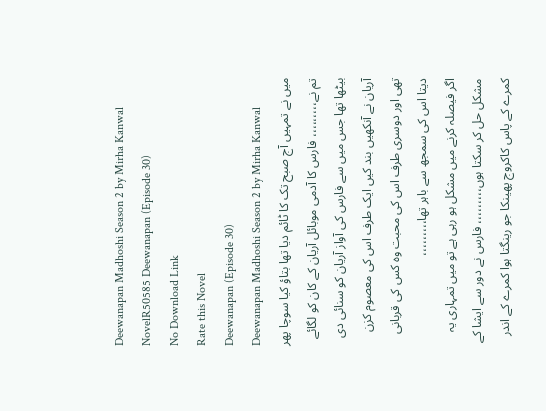Deewanapan Madhoshi Season 2 by Mirha Kanwal NovelR50585 Deewanapan (Episode 30)
No Download Link
Rate this Novel
Deewanapan (Episode 30)
Deewanapan Madhoshi Season 2 by Mirha Kanwal
میں نے تمہیں آج صبح تک کا ٹائم دیا تھا بتاؤ کیا سوچا پھر تم نے،،،،،،،،، فارس کا آدمی موبائل آریان کے کان کو لگائے بیٹھا تھا جس میں سے فارس کی آواز آریان کو سنائی دی
آریان نے آنکھیں بند کیں ایک طرف اس کی معصوم کزن تھی اور دوسری طرف اس کی محبت وہ کس کی قربانی دیتا اس کی سمجھ سے باہر تھا،،،،،،،،،
اگر فیصلہ کرنے میں مشکل ہو رہی ہے تو میں تمہاری یہ مشکل حل کر سکتا ہوں،،،،،،،،، فارس نے دور سے ایشا کے کمرے کے پاس کاکروج پھینکا جو رینگتا ہوا کمرے کے اندر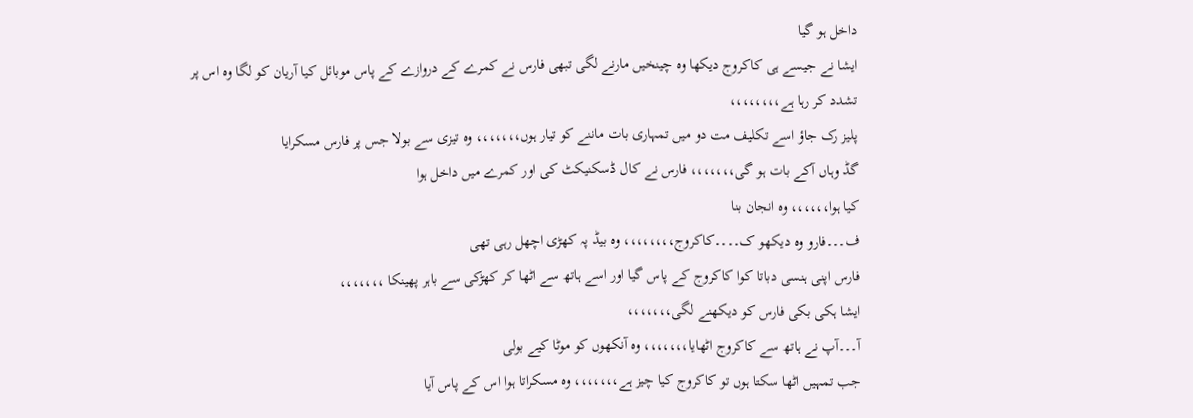داخل ہو گیا
ایشا نے جیسے ہی کاکروج دیکھا وہ چینخیں مارنے لگی تبھی فارس نے کمرے کے دروازے کے پاس موبائل کیا آریان کو لگا وہ اس پر تشدد کر رہا ہے،،،،،،،،
پلیز رک جاؤ اسے تکلیف مت دو میں تمہاری بات ماننے کو تیار ہوں،،،،،،، وہ تیزی سے بولا جس پر فارس مسکرایا
گڈ وہاں آکے بات ہو گی،،،،،،، فارس نے کال ڈسکنیکٹ کی اور کمرے میں داخل ہوا
کیا ہوا،،،،،، وہ انجان بنا
ف۔۔۔فارو وہ دیکھو ک۔۔۔۔کاکروج،،،،،،،، وہ بیڈ پہ کھڑی اچھل رہی تھی
فارس اپنی ہنسی دباتا کوا کاکروج کے پاس گیا اور اسے ہاتھ سے اٹھا کر کھڑکی سے باہر پھینکا ،،،،،،،
ایشا ہکی بکی فارس کو دیکھنے لگی،،،،،،،
آ۔۔۔آپ نے ہاتھ سے کاکروج اٹھایا،،،،،،، وہ آنکھوں کو موٹا کیے بولی
جب تمہیں اٹھا سکتا ہوں تو کاکروج کیا چیز ہے،،،،،،، وہ مسکراتا ہوا اس کے پاس آیا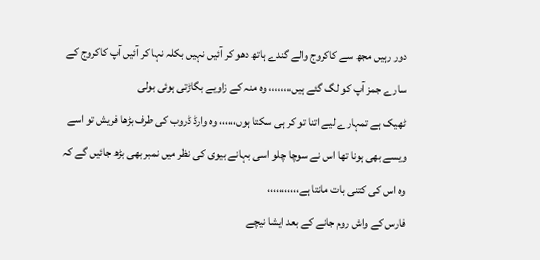دور رہیں مجھ سے کاکروج والے گندے ہاتھ دھو کر آئیں نہیں بکلہ نہا کر آئیں آپ کاکروج کے سارے جمز آپ کو لگ گئے ہیں،،،،،،،، وہ منہ کے زاویے بگاڑتی ہوئی بولی
ٹھیک ہے تمہارے لیے اتنا تو کر ہی سکتا ہوں،،،،،، وہ وارڈ ڈروب کی طرف بڑھا فریش تو اسے ویسے بھی ہونا تھا اس نے سوچا چلو اسی بہانے بیوی کی نظر میں نمبر بھی بڑھ جائیں گے کہ وہ اس کی کتنی بات مانتا ہے،،،،،،،،،،،
فارس کے واش روم جانے کے بعد ایشا نیچے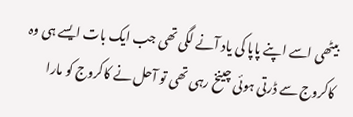بیٹھی اسے اپنے پاپا کی یاد آنے لگی تھی جب ایک بات ایسے ہی وہ کاکروج سے ڈرتی ہوئی چینخ رہی تھی تو آحل نے کاکروج کو مارا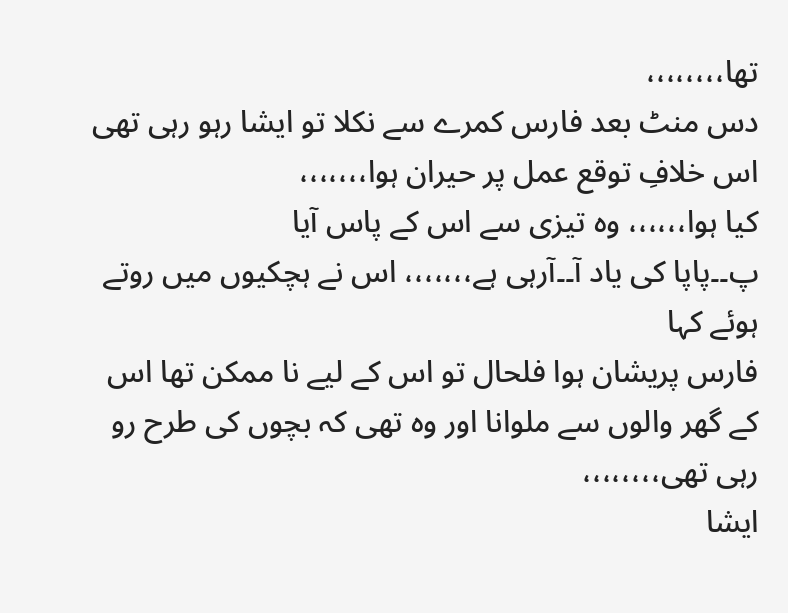تھا،،،،،،،،
دس منٹ بعد فارس کمرے سے نکلا تو ایشا رہو رہی تھی اس خلافِ توقع عمل پر حیران ہوا،،،،،،،
کیا ہوا،،،،،، وہ تیزی سے اس کے پاس آیا
پ۔۔پاپا کی یاد آ۔۔آرہی ہے،،،،،،، اس نے ہچکیوں میں روتے ہوئے کہا
فارس پریشان ہوا فلحال تو اس کے لیے نا ممکن تھا اس کے گھر والوں سے ملوانا اور وہ تھی کہ بچوں کی طرح رو رہی تھی،،،،،،،،
ایشا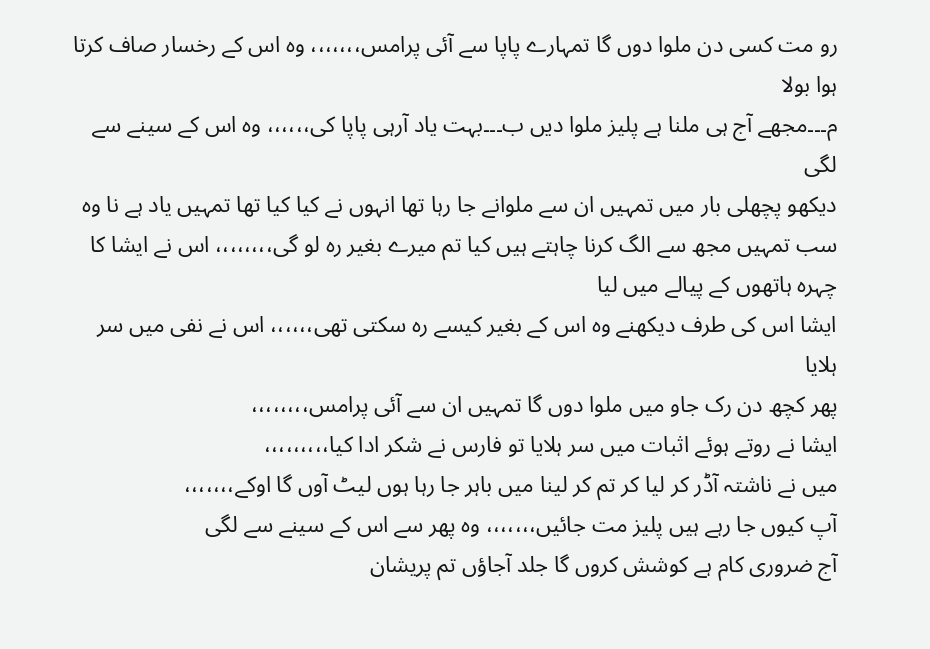رو مت کسی دن ملوا دوں گا تمہارے پاپا سے آئی پرامس،،،،،،، وہ اس کے رخسار صاف کرتا ہوا بولا
م۔۔۔مجھے آج ہی ملنا ہے پلیز ملوا دیں ب۔۔۔بہت یاد آرہی پاپا کی،،،،،، وہ اس کے سینے سے لگی
دیکھو پچھلی بار میں تمہیں ان سے ملوانے جا رہا تھا انہوں نے کیا کیا تھا تمہیں یاد ہے نا وہ سب تمہیں مجھ سے الگ کرنا چاہتے ہیں کیا تم میرے بغیر رہ لو گی،،،،،،،، اس نے ایشا کا چہرہ ہاتھوں کے پیالے میں لیا
ایشا اس کی طرف دیکھنے وہ اس کے بغیر کیسے رہ سکتی تھی،،،،،، اس نے نفی میں سر ہلایا
پھر کچھ دن رک جاو میں ملوا دوں گا تمہیں ان سے آئی پرامس،،،،،،،،
ایشا نے روتے ہوئے اثبات میں سر ہلایا تو فارس نے شکر ادا کیا،،،،،،،،،
میں نے ناشتہ آڈر کر لیا کر تم کر لینا میں باہر جا رہا ہوں لیٹ آوں گا اوکے،،،،،،،
آپ کیوں جا رہے ہیں پلیز مت جائیں،،،،،،، وہ پھر سے اس کے سینے سے لگی
آج ضروری کام ہے کوشش کروں گا جلد آجاؤں تم پریشان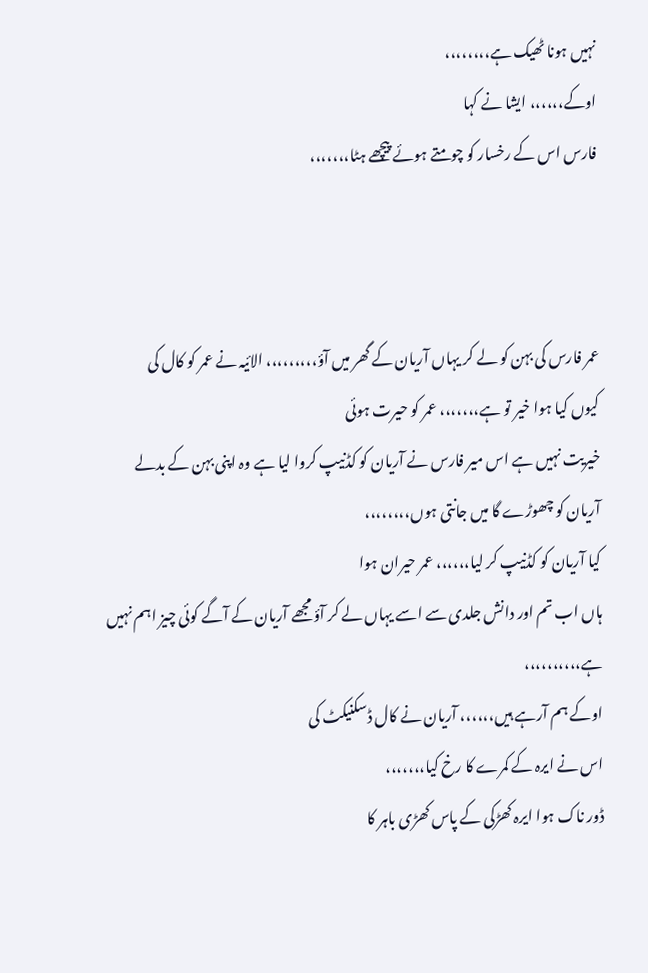نہیں ہونا ٹھیک ہے،،،،،،،،
اوکے،،،،،، ایشا نے کہا
فارس اس کے رخسار کو چومتے ہوئے پیچھے ہٹا،،،،،،،



عمر فارس کی بہن کو لے کر یہاں آریان کے گھر میں آؤ،،،،،،،،، الائیہ نے عمر کو کال کی
کیوں کیا ہوا خیر تو ہے،،،،،،، عمر کو حیرت ہوئی
خیریت نہیں ہے اس میر فارس نے آریان کو کڈنیپ کروا لیا ہے وہ اپنی بہن کے بدلے آریان کو چھوڑے گا میں جانتی ہوں،،،،،،،،
کیا آریان کو کڈنیپ کر لیا،،،،،، عمر حیران ہوا
ہاں اب تم اور دانش جلدی سے اسے یہاں لے کر آؤ مجھے آریان کے آگے کوئی چیز اہم نہیں ہے،،،،،،،،،،
اوکے ہم آرہے ہیں،،،،،، آریان نے کال ڈسکنیکٹ کی
اس نے ایرہ کے کمرے کا رخ کیا،،،،،،،
ڈور ناک ہوا ایرہ کھڑکی کے پاس کھڑی باہر کا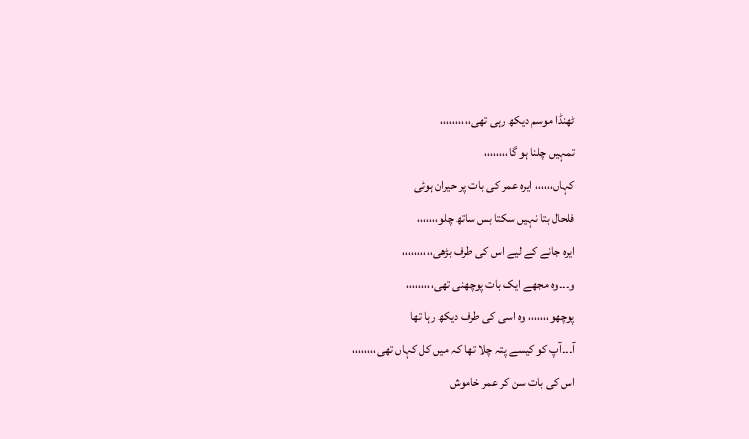ٹھنڈا موسم دیکھ رہی تھی،،،،،،،،،،
تمہیں چلنا ہو گا،،،،،،،،
کہاں،،،،،، ایرہ عمر کی بات پر حیران ہوئی
فلحال بتا نہیں سکتا بس ساتھ چلو،،،،،،،
ایرہ جانے کے لیے اس کی طرف بڑھی،،،،،،،،،،
و۔۔۔وہ مجھے ایک بات پوچھنی تھی،،،،،،،،،
پوچھو،،،،،،، وہ اسی کی طرف دیکھ رہا تھا
آ۔۔۔آپ کو کیسے پتہ چلا تھا کہ میں کل کہاں تھی،،،،،،،،
اس کی بات سن کر عمر خاموش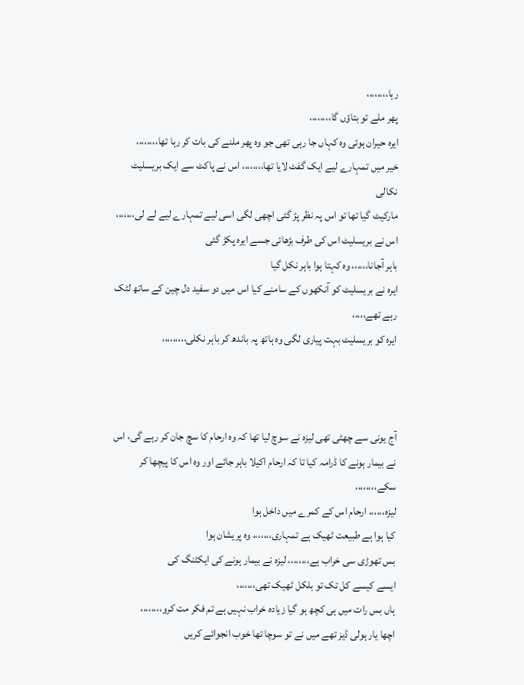رہا،،،،،،،،
پھر ملے تو بتاؤں گا،،،،،،،،
ایرہ حیران ہوئی وہ کہاں جا رہی تھی جو وہ پھر ملنے کی بات کر رہا تھا،،،،،،،،
خیر میں تمہارے لیے ایک گفٹ لایا تھا،،،،،،،، اس نے پاکٹ سے ایک بریسلیٹ نکالی
مارکیٹ گیا تھا تو اس پہ نظر پڑ گئی اچھی لگی اسی لیے تمہارے لیے لے لی،،،،،،، اس نے بریسلیٹ اس کی طرف بڑھائی جسے ایرہ پکڑ گئی
باہر آجانا،،،،،، وہ کہتا ہوا باہر نکل گیا
ایرہ نے بریسلیٹ کو آنکھوں کے سامنے کیا اس میں دو سفید دل چین کے ساتھ لٹک رہے تھے،،،،،
ایرہ کو بریسلیٹ بہت پیاری لگی وہ ہاتھ پہ باندھ کر باہر نکلی،،،،،،،،،



آج یونی سے چھٹی تھی لیزہ نے سوچ لیا تھا کہ وہ ارحام کا سچ جان کر رہے گی، اس نے بیمار ہونے کا ڈرامہ کیا تا کہ ارحام اکیلا باہر جائے اور وہ اس کا پیچھا کر سکے،،،،،،،،
لیزہ،،،،،، ارحام اس کے کمرے میں داخل ہوا
کیا ہوا ہے طبیعت ٹھیک ہے تمہاری،،،،،،، وہ پریشان ہوا
بس تھوڑی سی خراب ہے،،،،،،،، لیزہ نے بیمار ہونے کی ایکٹنگ کی
ایسے کیسے کل تک تو بلکل ٹھیک تھی،،،،،،،
ہاں بس رات میں ہی کچھ ہو گیا زیادہ خراب نہیں ہے تم فکر مت کرو،،،،،،،،
اچھا یار ہولی ڈیز تھے میں نے تو سوچا تھا خوب انجوائے کریں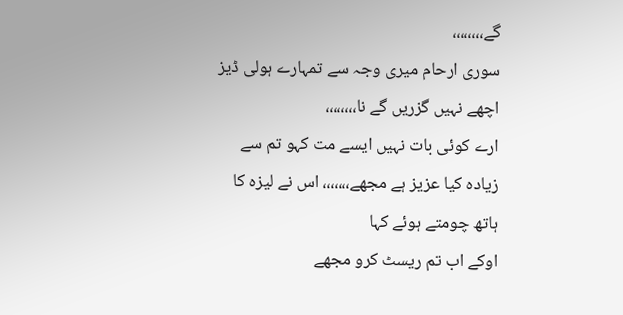گے،،،،،،،،
سوری ارحام میری وجہ سے تمہارے ہولی ڈیز اچھے نہیں گزریں گے نا،،،،،،،،
ارے کوئی بات نہیں ایسے مت کہو تم سے زیادہ کیا عزیز ہے مجھے،،،،،،، اس نے لیزہ کا ہاتھ چومتے ہوئے کہا
اوکے اب تم ریسٹ کرو مجھے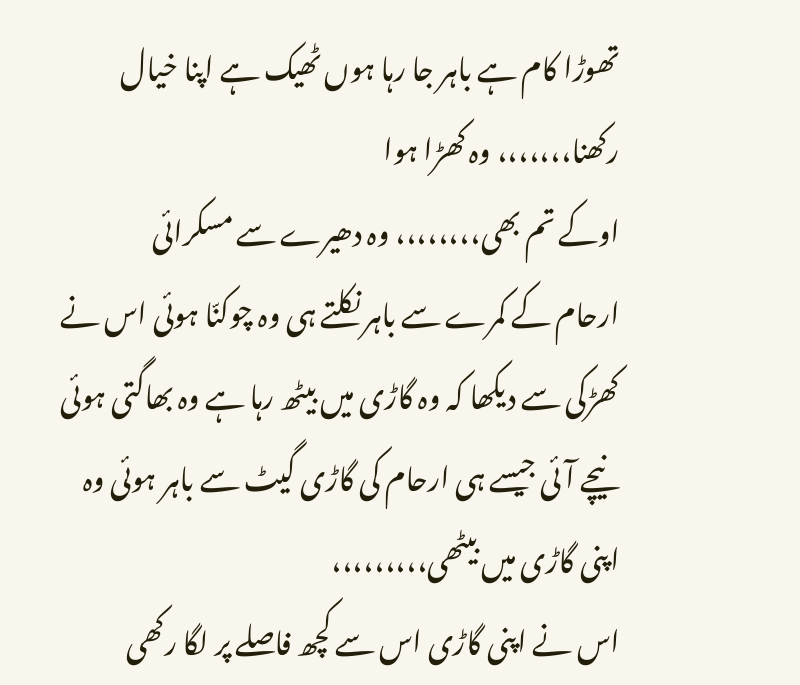تھوڑا کام ہے باہر جا رہا ہوں ٹھیک ہے اپنا خیال رکھنا،،،،،،، وہ کھڑا ہوا
اوکے تم بھی،،،،،،،، وہ دھیرے سے مسکرائی
ارحام کے کمرے سے باہر نکلتے ہی وہ چوکنّا ہوئی اس نے کھڑکی سے دیکھا کہ وہ گاڑی میں بیٹھ رہا ہے وہ بھاگتی ہوئی نیچے آئی جیسے ہی ارحام کی گاڑی گیٹ سے باہر ہوئی وہ اپنی گاڑی میں بیٹھی،،،،،،،،،
اس نے اپنی گاڑی اس سے کچھ فاصلے پر لگا رکھی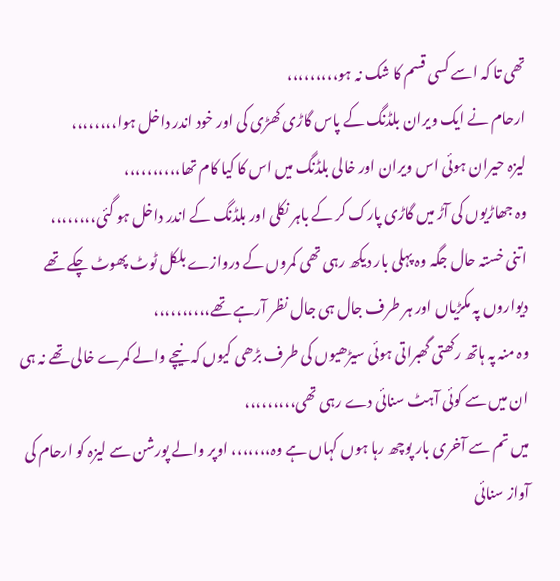تھی تا کہ اسے کسی قسم کا شک نہ ہو،،،،،،،،،
ارحام نے ایک ویران بلڈنگ کے پاس گاڑی کھڑی کی اور خود اندر داخل ہوا،،،،،،،،
لیزہ حیران ہوئی اس ویران اور خالی بلڈنگ میں اس کا کیا کام تھا،،،،،،،،،،
وہ جھاڑیوں کی آڑ میں گاڑی پارک کر کے باہر نکلی اور بلڈنگ کے اندر داخل ہو گئی،،،،،،،،
اتنی خستہ حال جگہ وہ پہلی بار دیکھ رہی تھی کمروں کے دروازے بلکل ٹوٹ پھوٹ چکے تھے دیواروں پہ مکڑیاں اور ہر طرف جال ہی جال نظر آرہے تھے،،،،،،،،،،
وہ منہ پہ ہاتھ رکھتی گھبراتی ہوئی سیڑھیوں کی طرف بڑھی کیوں کہ نیچے والے کمرے خالی تھے نہ ہی ان میں سے کوئی آہٹ سنائی دے رہی تھی،،،،،،،،،
میں تم سے آخری بار پوچھ رہا ہوں کہاں ہے وہ،،،،،،، اوپر والے پورشن سے لیزہ کو ارحام کی آواز سنائی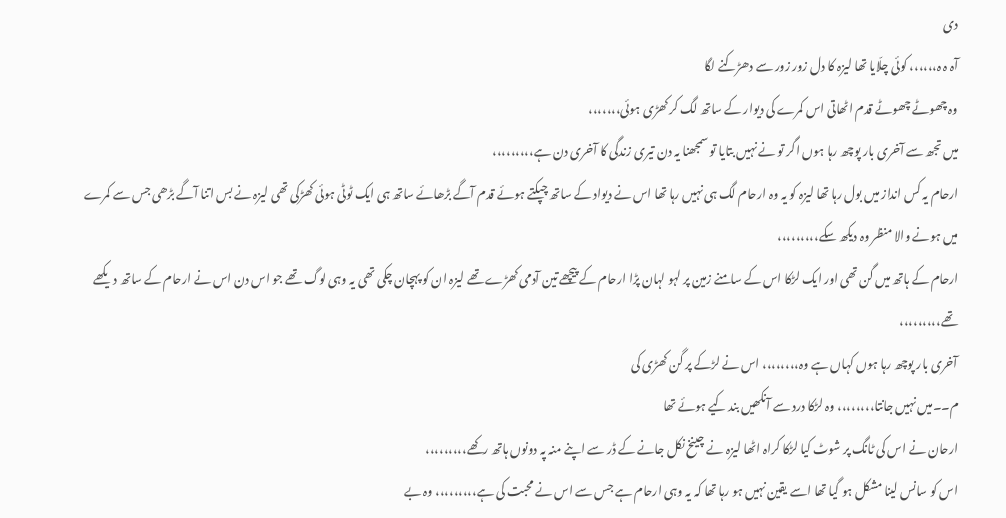دی
آہ ہ ہ،،،،،، کوئی چلّایا تھا لیزہ کا دل زور زور سے دھڑکنے لگا
وہ چھوٹے چھوٹے قدم اٹھاتی اس کمرے کی دیوار کے ساتھ لگ کر کھڑی ہوئی،،،،،،،
میں تجھ سے آخری بار پوچھ رہا ہوں اگر تو نے نہیں بتایا تو سمجھنا یہ دن تیری زندگی کا آخری دن ہے،،،،،،،،،
ارحام یہ کس انداز میں بول رہا تھا لیزہ کو یہ وہ ارحام لگ ہی نہیں رہا تھا اس نے دیواد کے ساتھ چپکتے ہوئے قدم آگے بڑھائے ساتھ ہی ایک ٹوٹی ہوئی کھڑکی تھی لیزہ نے بس اتنا آگے بڑھی جس سے کمرے میں ہونے والا منظر وہ دیکھ سکے،،،،،،،،،
ارحام کے ہاتھ میں گن تھی اور ایک لڑکا اس کے سامنے زمین پر لہو لہان پڑا ارحام کے پیچھے تین آدمی کھڑے تھے لیزہ ان کو پہچان چکی تھی یہ وہی لوگ تھے جو اس دن اس نے ارحام کے ساتھ دیکھے تھے،،،،،،،،،
آخری بار پوچھ رہا ہوں کہاں ہے وہ،،،،،،،، اس نے لڑکے پر گن کھڑی کی
م۔۔میں نہیں جانتا،،،،،،،، وہ لڑکا درد سے آنکھیں بند کیے ہوئے تھا
ارحان نے اس کی ٹانگ پر شوٹ کیا لڑکا کراہ اٹھا لیزہ نے چینخ نکل جانے کے ڈر سے اپنے منہ پہ دونوں ہاتھ رکھے،،،،،،،،،
اس کو سانس لینا مشکل ہو گیا تھا اسے یقین نہیں ہو رہا تھا کہ یہ وہی ارحام ہے جس سے اس نے محبت کی ہے،،،،،،،،، وہ بے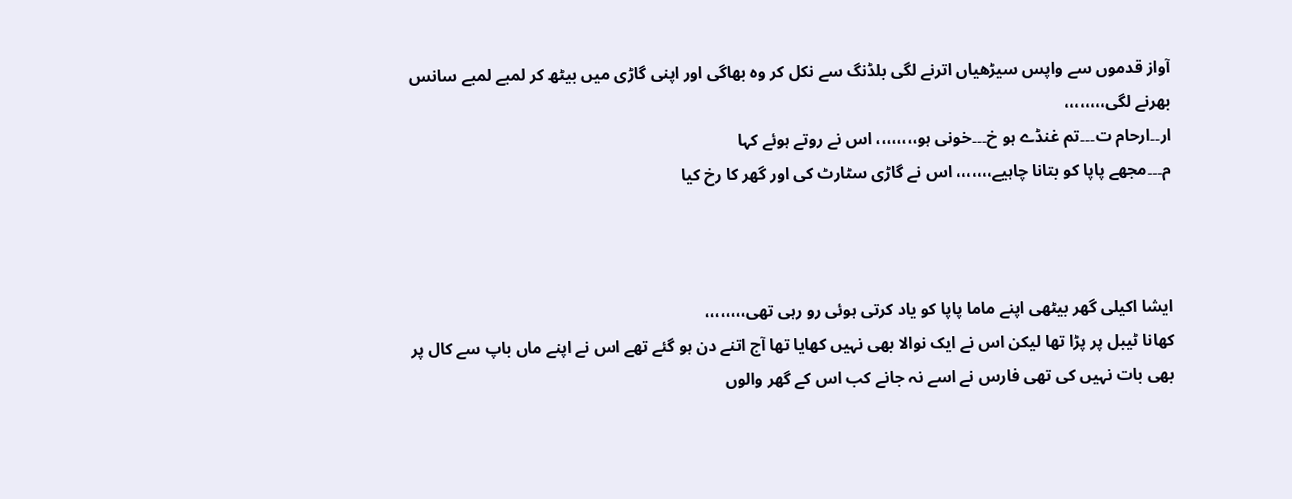آواز قدموں سے واپس سیڑھیاں اترنے لگی بلڈنگ سے نکل کر وہ بھاگی اور اپنی گاڑی میں بیٹھ کر لمبے لمبے سانس بھرنے لگی،،،،،،،،
ار۔۔ارحام ت۔۔۔تم غنڈے ہو خ۔۔۔خونی ہو،،،،،،،، اس نے روتے ہوئے کہا
م۔۔۔مجھے پاپا کو بتانا چاہیے،،،،،،، اس نے گاڑی سٹارٹ کی اور گھر کا رخ کیا



ایشا اکیلی گھر بیٹھی اپنے ماما پاپا کو یاد کرتی ہوئی رو رہی تھی،،،،،،،،
کھانا ٹیبل پر پڑا تھا لیکن اس نے ایک نوالا بھی نہیں کھایا تھا آج اتنے دن ہو گئے تھے اس نے اپنے ماں باپ سے کال پر بھی بات نہیں کی تھی فارس نے اسے نہ جانے کب اس کے گھر والوں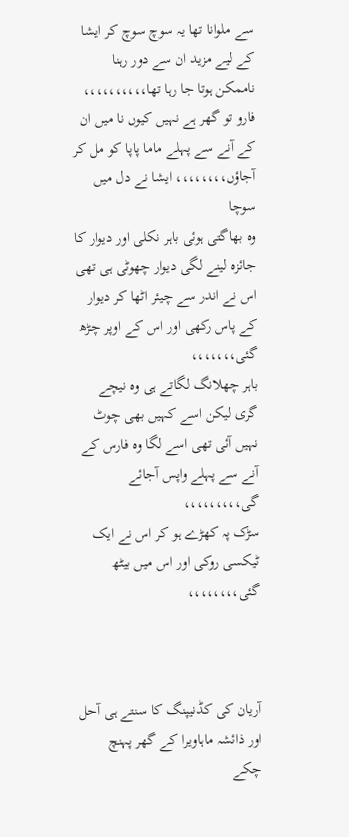سے ملوانا تھا یہ سوچ سوچ کر ایشا کے لیے مزید ان سے دور رہنا ناممکن ہوتا جا رہا تھا،،،،،،،،،،
فارو تو گھر ہے نہیں کیوں نا میں ان کے آنے سے پہلے ماما پاپا کو مل کر آجاؤں،،،،،،،، ایشا نے دل میں سوچا
وہ بھاگتی ہوئی باہر نکلی اور دیوار کا جائزہ لینے لگی دیوار چھوٹی ہی تھی اس نے اندر سے چیئر اٹھا کر دیوار کے پاس رکھی اور اس کے اوپر چڑھ گئی،،،،،،،
باہر چھلانگ لگاتے ہی وہ نیچے گری لیکن اسے کہیں بھی چوٹ نہیں آئی تھی اسے لگا وہ فارس کے آنے سے پہلے واپس آجائے گی،،،،،،،،،
سڑک پہ کھڑے ہو کر اس نے ایک ٹیکسی روکی اور اس میں بیٹھ گئی،،،،،،،،



آریان کی کڈنیپنگ کا سنتے ہی آحل اور ذائشہ ماہاویرا کے گھر پہنچ چکے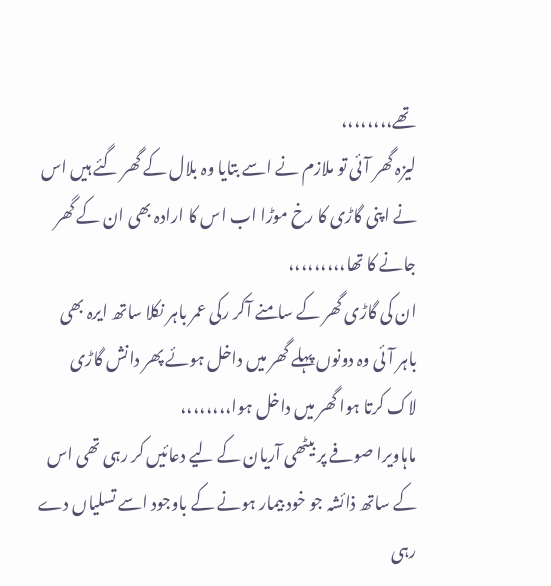تھے،،،،،،،،
لیزہ گھر آئی تو ملازم نے اسے بتایا وہ بلال کے گھر گئے ہیں اس نے اپنی گاڑی کا رخ موڑا اب اس کا ارادہ بھی ان کے گھر جانے کا تھا،،،،،،،،،
ان کی گاڑی گھر کے سامنے آکر رکی عمر باہر نکلا ساتھ ایرہ بھی باہر آئی وہ دونوں پہلے گھر میں داخل ہوئے پھر دانش گاڑی لاک کرتا ہوا گھر میں داخل ہوا،،،،،،،،
ماہاویرا صوفے پر بیٹھی آریان کے لیے دعائیں کر رہی تھی اس کے ساتھ ذائشہ جو خود بیمار ہونے کے باوجود اسے تسلیاں دے رہی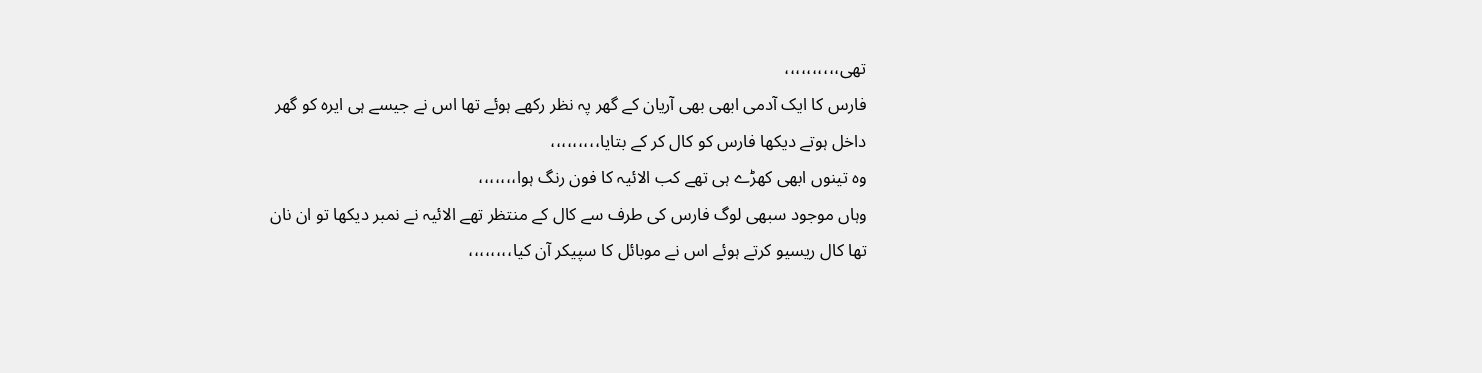تھی،،،،،،،،،،
فارس کا ایک آدمی ابھی بھی آریان کے گھر پہ نظر رکھے ہوئے تھا اس نے جیسے ہی ایرہ کو گھر داخل ہوتے دیکھا فارس کو کال کر کے بتایا،،،،،،،،،
وہ تینوں ابھی کھڑے ہی تھے کب الائیہ کا فون رنگ ہوا،،،،،،،
وہاں موجود سبھی لوگ فارس کی طرف سے کال کے منتظر تھے الائیہ نے نمبر دیکھا تو ان نان تھا کال ریسیو کرتے ہوئے اس نے موبائل کا سپیکر آن کیا،،،،،،،،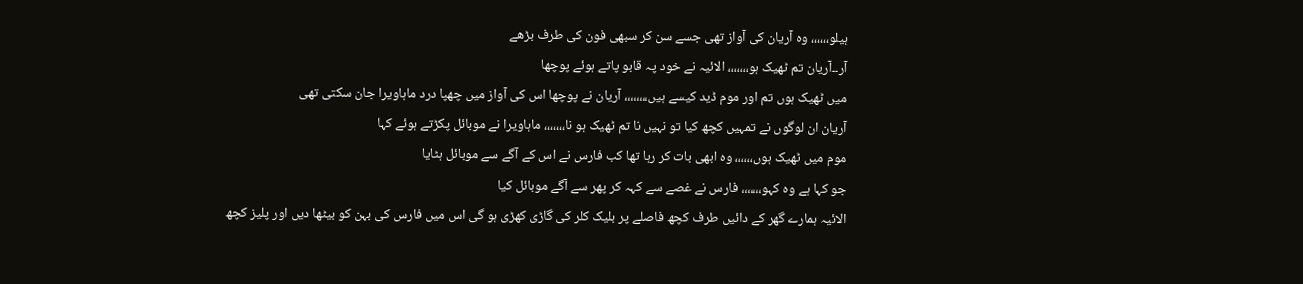ہیلو،،،،،، وہ آریان کی آواز تھی جسے سن کر سبھی فون کی طرف بڑھے
آر۔۔آریان تم ٹھیک ہو،،،،،،، الائیہ نے خود پہ قابو پاتے ہوئے پوچھا
میں ٹھیک ہوں تم اور موم ڈید کیسے ہیں،،،،،،،، آریان نے پوچھا اس کی آواز میں چھپا درد ماہاویرا جان سکتی تھی
آریان ان لوگوں نے تمہیں کچھ کیا تو نہیں نا تم ٹھیک ہو نا،،،،،،، ماہاویرا نے موبائل پکڑتے ہوئے کہا
موم میں ٹھیک ہوں،،،،،، وہ ابھی بات کر رہا تھا کب فارس نے اس کے آگے سے موبائل ہٹایا
جو کہا ہے وہ کہو،،،،،،، فارس نے غصے سے کہہ کر پھر سے آگے موبائل کیا
الائیہ ہمارے گھر کے دائیں طرف کچھ فاصلے پر بلیک کلر کی گاڑی کھڑی ہو گی اس میں فارس کی بہن کو بیٹھا دیں اور پلیز کچھ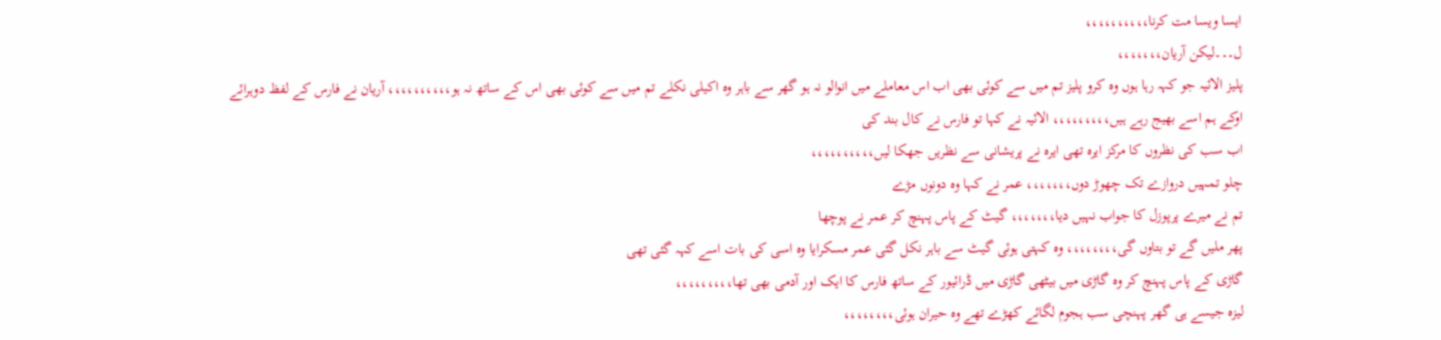ایسا ویسا مت کرنا،،،،،،،،،،
ل۔۔۔لیکن آریان،،،،،،،
پلیز الائیہ جو کہہ رہا ہوں وہ کرو پلیز تم میں سے کوئی بھی اب اس معاملے میں انوالو نہ ہو گھر سے باہر وہ اکیلی نکلے تم میں سے کوئی بھی اس کے ساتھ نہ ہو،،،،،،،،،، آریان نے فارس کے لفظ دوہرائے
اوکے ہم اسے بھیج رہے ہیں،،،،،،،،، الائیہ نے کہا تو فارس نے کال بند کی
اب سب کی نظروں کا مرکز ایرہ تھی ایرہ نے پریشانی سے نظریں جھکا لیں،،،،،،،،،،
چلو تمہیں دروازے تک چھوڑ دوں،،،،،،، عمر نے کہا وہ دونوں مڑے
تم نے میرے پرپوزل کا جواب نہیں دیا،،،،،،، گیٹ کے پاس پہنچ کر عمر نے پوچھا
پھر ملیں گے تو بتاوں گی،،،،،،،، وہ کہتی ہوئی گیٹ سے باہر نکل گئی عمر مسکرایا وہ اسی کی بات اسے کہہ گئی تھی
گاڑی کے پاس پہنچ کر وہ گاڑی میں بیٹھی گاڑی میں ڈرائیور کے ساتھ فارس کا ایک اور آدمی بھی تھا،،،،،،،،،
لیزہ جیسے ہی گھر پہنچی سب ہجوم لگائے کھڑے تھے وہ حیران ہوئی،،،،،،،،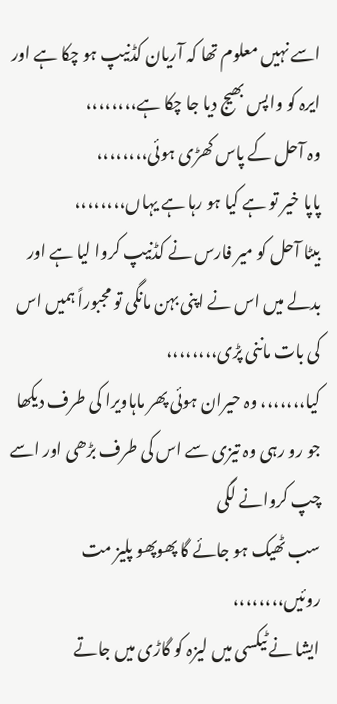اسے نہیں معلوم تھا کہ آریان کڈنیپ ہو چکا ہے اور ایرہ کو واپس بھیج دیا جا چکا ہے،،،،،،،،
وہ آحل کے پاس کھڑی ہوئی،،،،،،،،
پاپا خیر تو ہے کیا ہو رہا ہے یہاں،،،،،،،،
بیٹا آحل کو میر فارس نے کڈنیپ کروا لیا ہے اور بدلے میں اس نے اپنی بہن مانگی تو مجبوراً ہمیں اس کی بات ماننی پڑی،،،،،،،،
کیا،،،،،،، وہ حیران ہوئی پھر ماہاویرا کی طرف دیکھا جو رو رہی وہ تیزی سے اس کی طرف بڑھی اور اسے چپ کروانے لگی
سب ٹھیک ہو جائے گا پھوپھو پلیز مت روئیں،،،،،،،،
ایشا نے ٹیکسی میں لیزہ کو گاڑی میں جاتے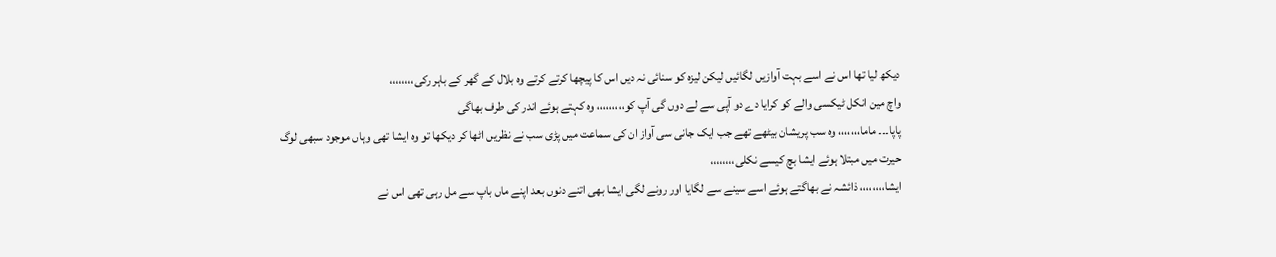دیکھ لیا تھا اس نے اسے بہت آوازیں لگائیں لیکن لیزہ کو سنائی نہ دیں اس کا پیچھا کرتے کرتے وہ بلال کے گھر کے باہر رکی،،،،،،،،
واچ مین انکل ٹیکسی والے کو کرایا دے دو آپی سے لے دوں گی آپ کو،،،،،،،،، وہ کہتے ہوئے اندر کی طرف بھاگی
پاپا۔۔۔ ماما،،،،،،، وہ سب پریشان بیٹھے تھے جب ایک جانی سی آواز ان کی سماعت میں پڑی سب نے نظریں اٹھا کر دیکھا تو وہ ایشا تھی وہاں موجود سبھی لوگ حیرت میں مبتلا ہوئے ایشا بچ کیسے نکلی،،،،،،،،
ایشا،،،،،،،، ذائشہ نے بھاگتے ہوئے اسے سینے سے لگایا اور رونے لگی ایشا بھی اتنے دنوں بعد اپنے ماں باپ سے مل رہی تھی اس نے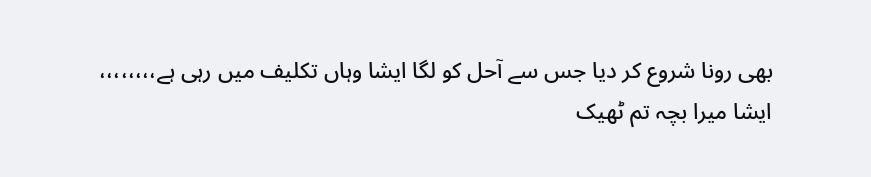بھی رونا شروع کر دیا جس سے آحل کو لگا ایشا وہاں تکلیف میں رہی ہے،،،،،،،،
ایشا میرا بچہ تم ٹھیک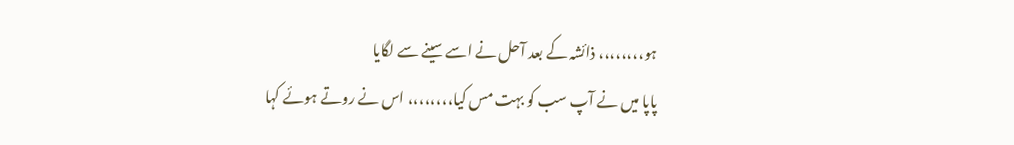ہو،،،،،،،، ذائشہ کے بعد آحل نے اسے سینے سے لگایا
پاپا میں نے آپ سب کو بہت مس کیا،،،،،،،، اس نے روتے ہوئے کہا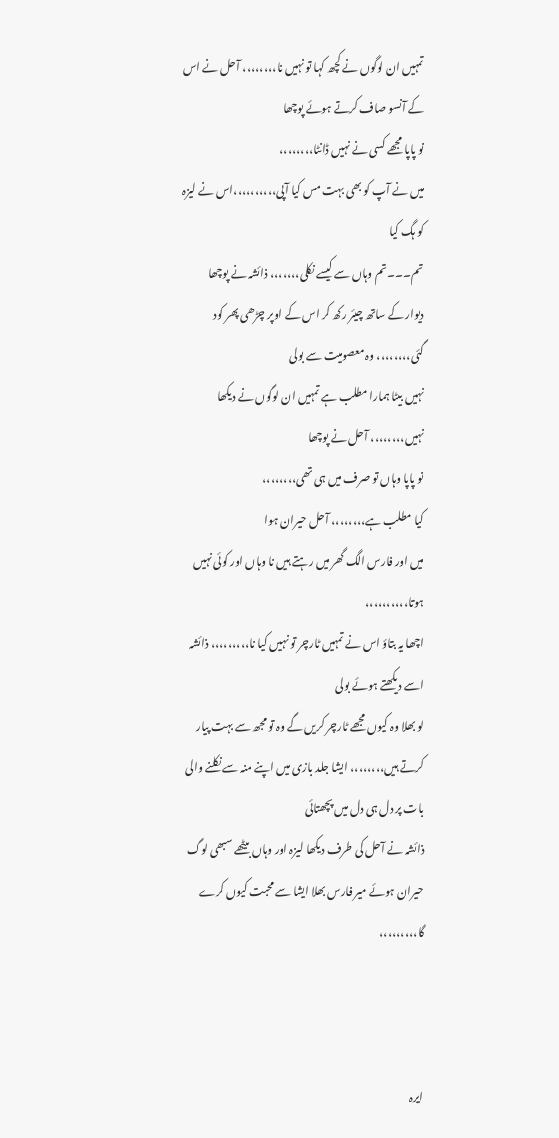تمہیں ان لوگوں نے کچھ کہا تو نہیں نا،،،،،،،، آحل نے اس کے آنسو صاف کرتے ہوئے پوچھا
نو پاپا مجھے کسی نے نہیں ڈانٹا،،،،،،،،
میں نے آپ کو بھی بہت مس کیا آپی،،،،،،،،،،اس نے لیزہ کو ہگ کیا
تم۔۔۔تم وہاں سے کیسے نکلی،،،،،،، ذائشہ نے پوچھا
دیوار کے ساتھ چیئر رکھ کر اس کے اوپر چڑھی پھر کود گئی،،،،،،،، وہ معصومیت سے بولی
نہیں بیٹا ہمارا مطلب ہے تمہیں ان لوگوں نے دیکھا نہیں،،،،،،،، آحل نے پوچھا
نو پاپا وہاں تو صرف میں ہی تھی،،،،،،،،
کیا مطلب ہے،،،،،،،، آحل حیران ہوا
میں اور فارس الگ گھر میں رہتے ہیں نا وہاں اور کوئی نہیں ہوتا،،،،،،،،،،
اچھا یہ بتاؤ اس نے تمہیں ٹارچر تو نہیں کیا نا،،،،،،،،، ذائشہ اسے دیکھتے ہوئے بولی
لو بھلا وہ کیوں مجھے ٹارچر کریں گے وہ تو مجھ سے بہت پیار کرتے ہیں،،،،،،،، ایشا جلد بازی میں اپنے منہ سے نکلنے والی بات پر دل ہی دل میں پچھتائی
ذائشہ نے آحل کی طرف دیکھا لیزہ اور وہاں بیٹھے سبھی لوگ حیران ہوئے میر فارس بھلا ایشا سے محبت کیوں کرے گا،،،،،،،،،



ایرہ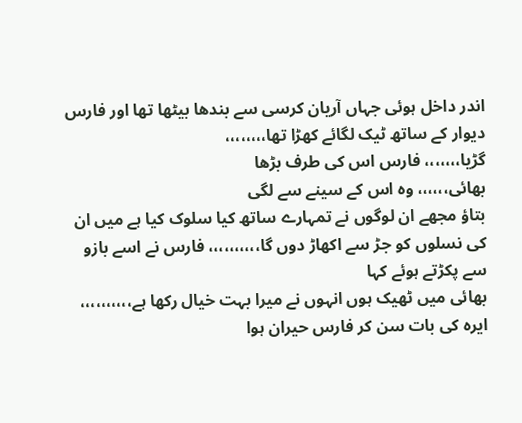اندر داخل ہوئی جہاں آریان کرسی سے بندھا بیٹھا تھا اور فارس دیوار کے ساتھ ٹیک لگائے کھڑا تھا،،،،،،،،
گڑیا،،،،،،، فارس اس کی طرف بڑھا
بھائی،،،،،، وہ اس کے سینے سے لگی
بتاؤ مجھے ان لوگوں نے تمہارے ساتھ کیا سلوک کیا ہے میں ان کی نسلوں کو جڑ سے اکھاڑ دوں گا،،،،،،،،،، فارس نے اسے بازو سے پکڑتے ہوئے کہا
بھائی میں ٹھیک ہوں انہوں نے میرا بہت خیال رکھا ہے،،،،،،،،،، ایرہ کی بات سن کر فارس حیران ہوا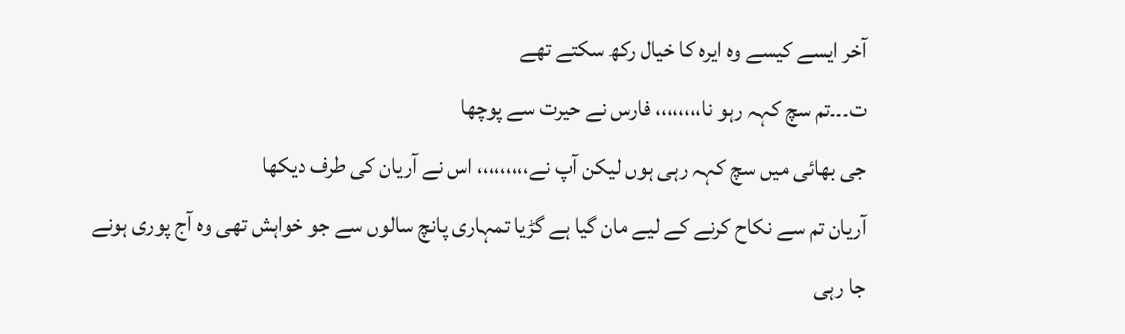آخر ایسے کیسے وہ ایرہ کا خیال رکھ سکتے تھے
ت۔۔۔تم سچ کہہ رہو نا،،،،،،،، فارس نے حیرت سے پوچھا
جی بھائی میں سچ کہہ رہی ہوں لیکن آپ نے،،،،،،،،، اس نے آریان کی طرف دیکھا
آریان تم سے نکاح کرنے کے لیے مان گیا ہے گڑیا تمہاری پانچ سالوں سے جو خواہش تھی وہ آج پوری ہونے جا رہی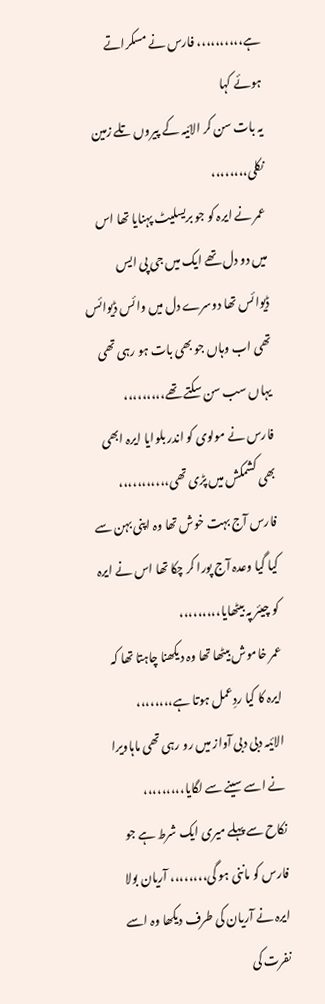ہے،،،،،،،،،، فارس نے مسکراتے ہوئے کہا
یہ بات سن کر الائیہ کے پیروں تلے زمین نکلی،،،،،،،،
عمر نے ایرہ کو جو بریسلیٹ پہنایا تھا اس میں دو دل تھے ایک میں جی پی ایس ڈیوائس تھا دوسرے دل میں وائس ڈیوائس تھی اب وہاں جو بھی بات ہو رہی تھی یہاں سب سن سکتے تھے،،،،،،،،،
فارس نے مولوی کو اندر بلوایا ایرہ ابھی بھی کشمکش میں پڑی تھی،،،،،،،،،،،
فارس آج بہت خوش تھا وہ اپنی بہن سے کیا گیا وعدہ آج پورا کر چکا تھا اس نے ایرہ کو چیئر پہ بیٹھایا،،،،،،،،،
عمر خاموش بیٹھا تھا وہ دیکھنا چاہتا تھا کہ ایرہ کا کیا ردِعمل ہوتا ہے،،،،،،،،
الائیہ دبی دبی آواز میں رو رہی تھی ماہاویرا نے اسے سینے سے لگایا،،،،،،،،،
نکاح سے پہلے میری ایک شرط ہے جو فارس کو ماننی ہو گی،،،،،،،، آریان بولا
ایرہ نے آریان کی طرف دیکھا وہ اسے نفرت کی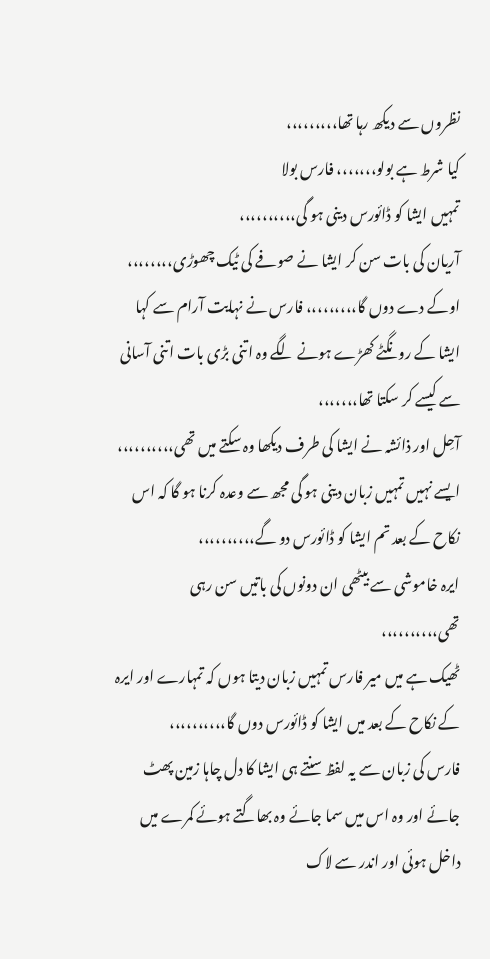نظروں سے دیکھ رہا تھا،،،،،،،،،
کیا شرط ہے بولو،،،،،،، فارس بولا
تمہیں ایشا کو ڈائورس دینی ہو گی،،،،،،،،،،
آریان کی بات سن کر ایشا نے صوفے کی ٹیک چھوڑی،،،،،،،،
اوکے دے دوں گا،،،،،،،،، فارس نے نہایت آرام سے کہا
ایشا کے رونگٹے کھڑے ہونے لگے وہ اتنی بڑی بات اتنی آسانی سے کیسے کر سکتا تھا،،،،،،،
آحِل اور ذائشہ نے ایشا کی طرف دیکھا وہ سکتے میں تھی،،،،،،،،،،
ایسے نہیں تمہیں زبان دینی ہو گی مجھ سے وعدہ کرنا ہو گا کہ اس نکاح کے بعد تم ایشا کو ڈائورس دو گے،،،،،،،،،،
ایرہ خاموشی سے بیٹھی ان دونوں کی باتیں سن رہی تھی،،،،،،،،،،
ٹھیک ہے میں میر فارس تمہیں زبان دیتا ہوں کہ تمہارے اور ایرہ کے نکاح کے بعد میں ایشا کو ڈائورس دوں گا،،،،،،،،،،
فارس کی زبان سے یہ لفظ سنتے ہی ایشا کا دل چاہا زمین پھٹ جائے اور وہ اس میں سما جائے وہ بھاگتے ہوئے کمرے میں داخل ہوئی اور اندر سے لاک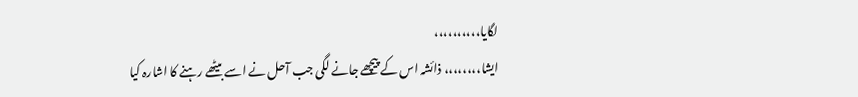لگایا،،،،،،،،،،
ایشا،،،،،،،، ذائشہ اس کے پیچھے جانے لگی جب آحل نے اسے بیٹھے رہنے کا اشارہ کیا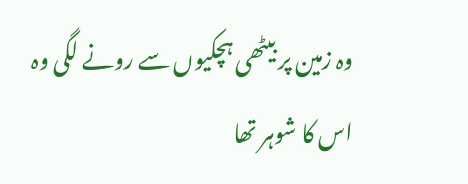وہ زمین پر بیٹھی ہچکیوں سے رونے لگی وہ اس کا شوہر تھا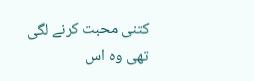کتنی محبت کرنے لگی تھی وہ اس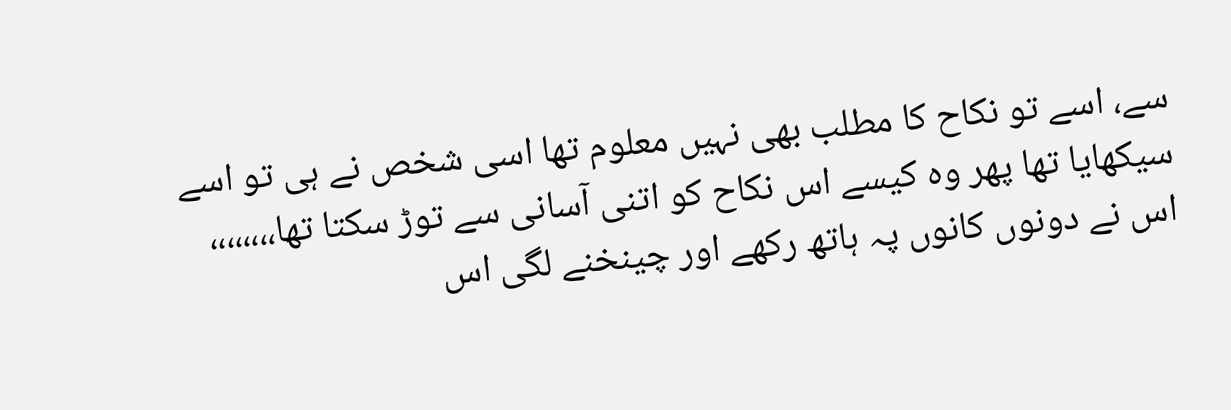سے، اسے تو نکاح کا مطلب بھی نہیں معلوم تھا اسی شخص نے ہی تو اسے سیکھایا تھا پھر وہ کیسے اس نکاح کو اتنی آسانی سے توڑ سکتا تھا،،،،،،،،
اس نے دونوں کانوں پہ ہاتھ رکھے اور چینخنے لگی اس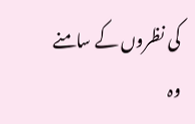کی نظروں کے سامنے وہ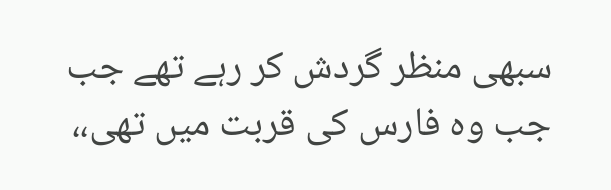سبھی منظر گردش کر رہے تھے جب جب وہ فارس کی قربت میں تھی،،